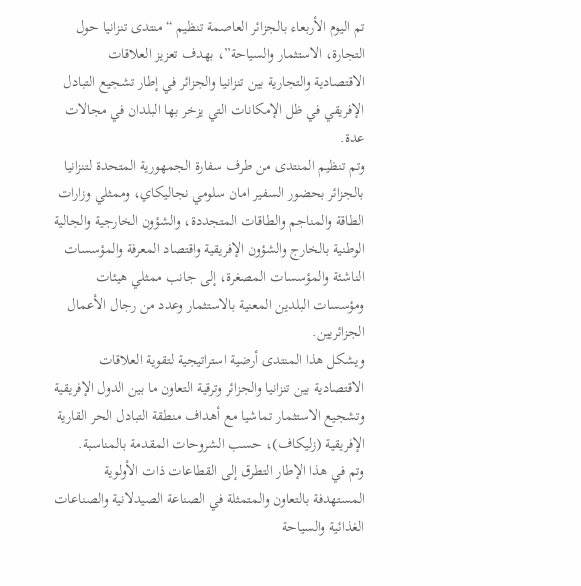تم اليوم الأربعاء بالجزائر العاصمة تنظيم “منتدى تنزانيا حول التجارة، الاستثمار والسياحة”، بهدف تعزيز العلاقات الاقتصادية والتجارية بين تنزانيا والجزائر في إطار تشجيع التبادل الإفريقي في ظل الإمكانات التي يزخر بها البلدان في مجالات عدة.
وتم تنظيم المنتدى من طرف سفارة الجمهورية المتحدة لتنزانيا بالجزائر بحضور السفير امان سلومي نجاليكاي، وممثلي وزارات الطاقة والمناجم والطاقات المتجددة، والشؤون الخارجية والجالية الوطنية بالخارج والشؤون الإفريقية واقتصاد المعرفة والمؤسسات الناشئة والمؤسسات المصغرة، إلى جانب ممثلي هيئات ومؤسسات البلدين المعنية بالاستثمار وعدد من رجال الأعمال الجزائريين.
ويشكل هذا المنتدى أرضية استراتيجية لتقوية العلاقات الاقتصادية بين تنزانيا والجزائر وترقية التعاون ما بين الدول الإفريقية وتشجيع الاستثمار تماشيا مع أهداف منطقة التبادل الحر القارية الإفريقية (زليكاف)، حسب الشروحات المقدمة بالمناسبة.
وتم في هذا الإطار التطرق إلى القطاعات ذات الأولوية المستهدفة بالتعاون والمتمثلة في الصناعة الصيدلانية والصناعات الغذائية والسياحة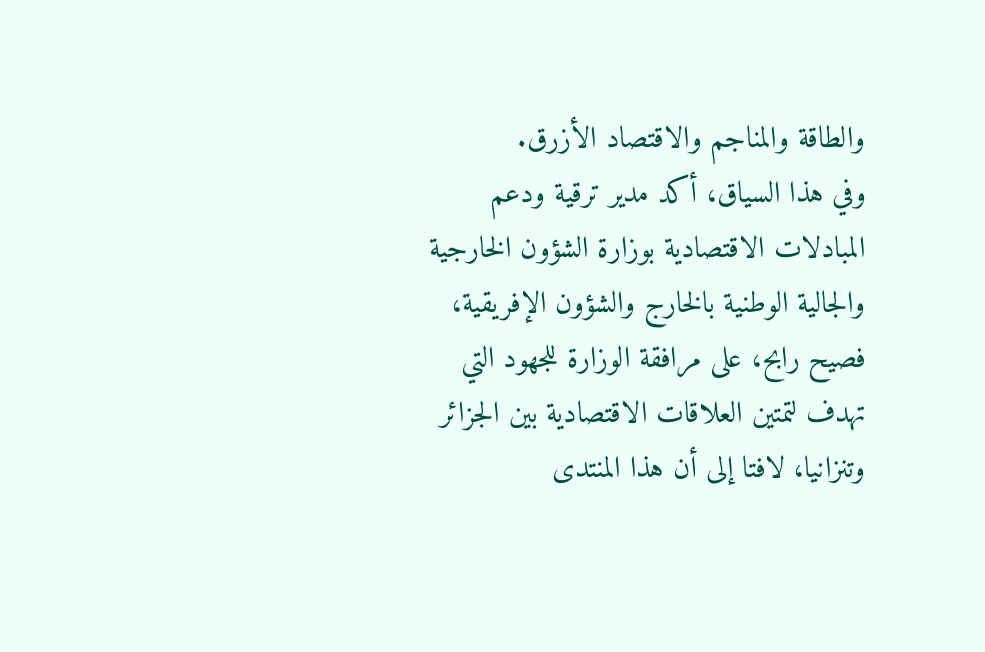والطاقة والمناجم والاقتصاد الأزرق.
وفي هذا السياق، أكد مدير ترقية ودعم المبادلات الاقتصادية بوزارة الشؤون الخارجية والجالية الوطنية بالخارج والشؤون الإفريقية، فصيح رابح، على مرافقة الوزارة للجهود التي تهدف لتمتين العلاقات الاقتصادية بين الجزائر وتنزانيا، لافتا إلى أن هذا المنتدى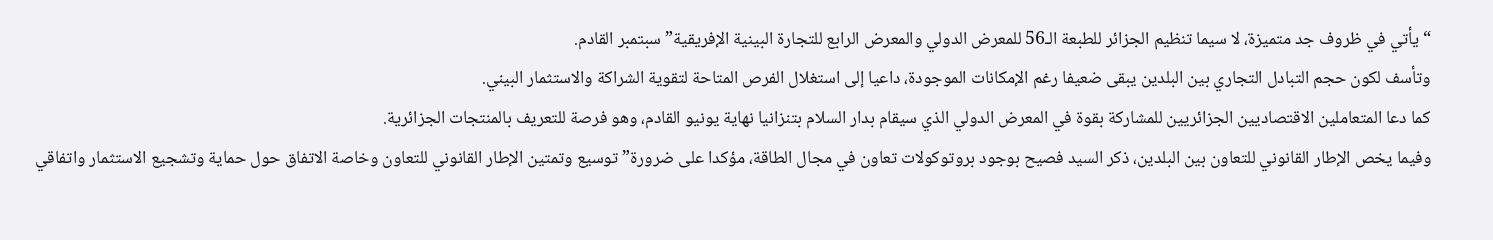“يأتي في ظروف جد متميزة، لا سيما تنظيم الجزائر للطبعة الـ56 للمعرض الدولي والمعرض الرابع للتجارة البينية الإفريقية” سبتمبر القادم.
وتأسف لكون حجم التبادل التجاري بين البلدين يبقى ضعيفا رغم الإمكانات الموجودة، داعيا إلى استغلال الفرص المتاحة لتقوية الشراكة والاستثمار البيني.
كما دعا المتعاملين الاقتصاديين الجزائريين للمشاركة بقوة في المعرض الدولي الذي سيقام بدار السلام بتنزانيا نهاية يونيو القادم، وهو فرصة للتعريف بالمنتجات الجزائرية.
وفيما يخص الإطار القانوني للتعاون بين البلدين، ذكر السيد فصيح بوجود بروتوكولات تعاون في مجال الطاقة، مؤكدا على ضرورة” توسيع وتمتين الإطار القانوني للتعاون وخاصة الاتفاق حول حماية وتشجيع الاستثمار واتفاقي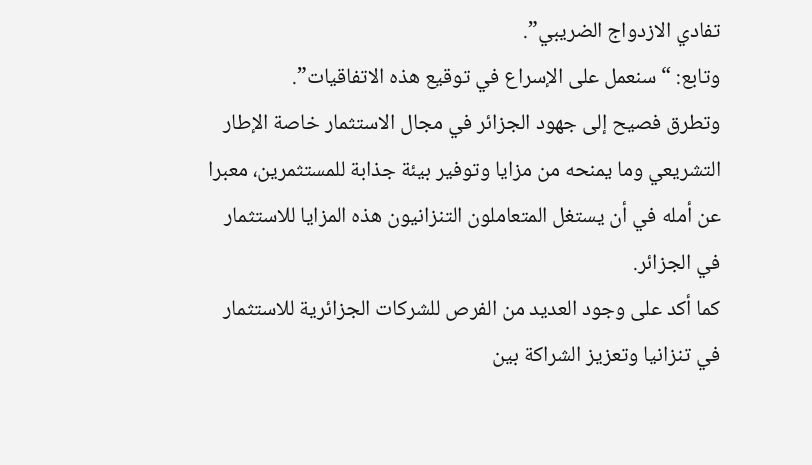تفادي الازدواج الضريبي”.
وتابع: “سنعمل على الإسراع في توقيع هذه الاتفاقيات”.
وتطرق فصيح إلى جهود الجزائر في مجال الاستثمار خاصة الإطار التشريعي وما يمنحه من مزايا وتوفير بيئة جذابة للمستثمرين، معبرا عن أمله في أن يستغل المتعاملون التنزانيون هذه المزايا للاستثمار في الجزائر.
كما أكد على وجود العديد من الفرص للشركات الجزائرية للاستثمار في تنزانيا وتعزيز الشراكة بين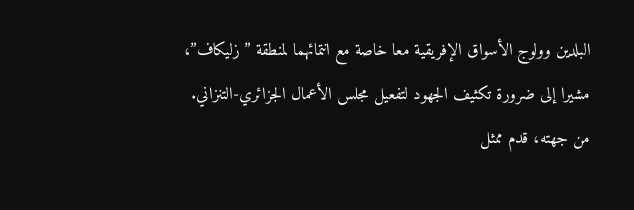البلدين وولوج الأسواق الإفريقية معا خاصة مع انتمائهما لمنطقة ” زليكاف”، مشيرا إلى ضرورة تكثيف الجهود لتفعيل مجلس الأعمال الجزائري-التنزاني.
من جهته، قدم ممثل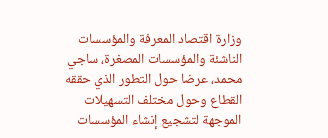وزارة اقتصاد المعرفة والمؤسسات الناشئة والمؤسسات المصغرة، ساجي محمد، عرضا حول التطور الذي حققه القطاع وحول مختلف التسهيلات الموجهة لتشجيع إنشاء المؤسسات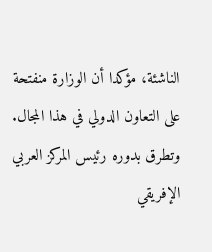الناشئة، مؤكدا أن الوزارة منفتحة على التعاون الدولي في هذا المجال.
وتطرق بدوره رئيس المركز العربي الإفريقي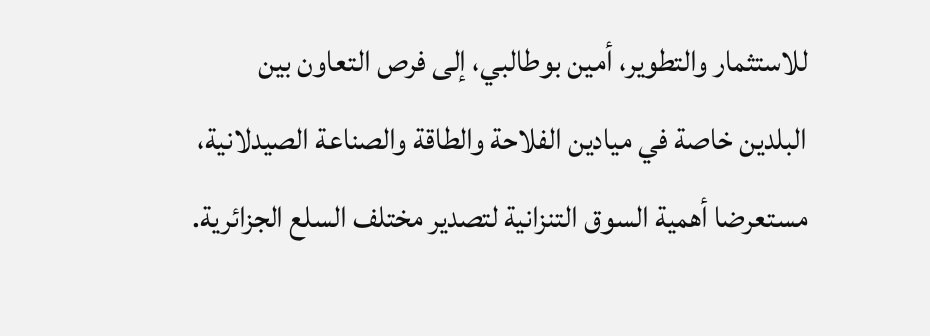للاستثمار والتطوير، أمين بوطالبي، إلى فرص التعاون بين البلدين خاصة في ميادين الفلاحة والطاقة والصناعة الصيدلانية، مستعرضا أهمية السوق التنزانية لتصدير مختلف السلع الجزائرية.